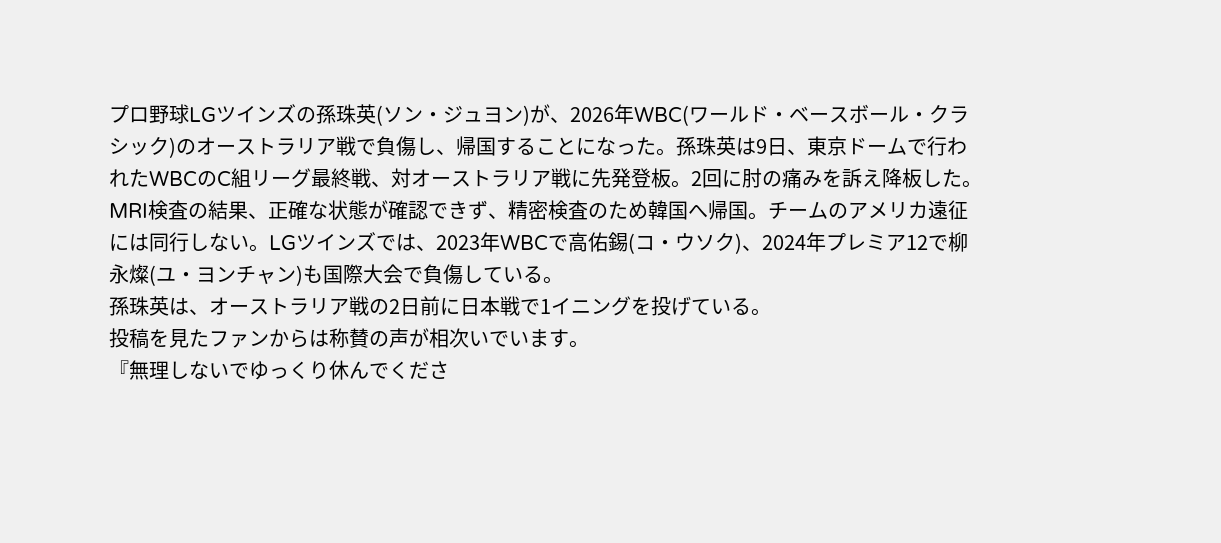プロ野球LGツインズの孫珠英(ソン・ジュヨン)が、2026年WBC(ワールド・ベースボール・クラシック)のオーストラリア戦で負傷し、帰国することになった。孫珠英は9日、東京ドームで行われたWBCのC組リーグ最終戦、対オーストラリア戦に先発登板。2回に肘の痛みを訴え降板した。MRI検査の結果、正確な状態が確認できず、精密検査のため韓国へ帰国。チームのアメリカ遠征には同行しない。LGツインズでは、2023年WBCで高佑錫(コ・ウソク)、2024年プレミア12で柳永燦(ユ・ヨンチャン)も国際大会で負傷している。
孫珠英は、オーストラリア戦の2日前に日本戦で1イニングを投げている。
投稿を見たファンからは称賛の声が相次いでいます。
『無理しないでゆっくり休んでくださ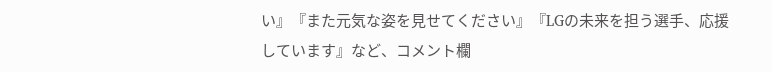い』『また元気な姿を見せてください』『LGの未来を担う選手、応援しています』など、コメント欄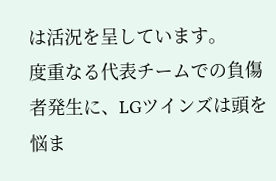は活況を呈しています。
度重なる代表チームでの負傷者発生に、LGツインズは頭を悩ま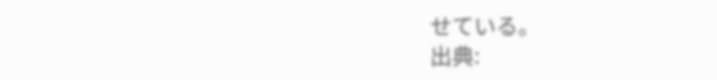せている。
出典: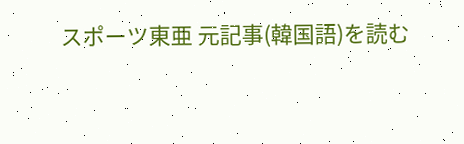スポーツ東亜 元記事(韓国語)を読む